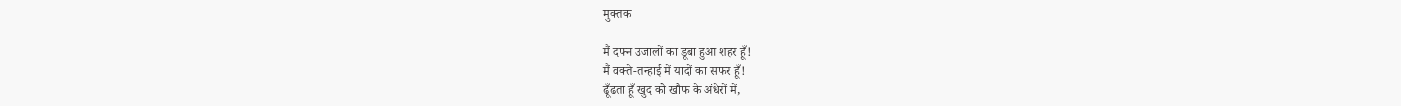मुक्तक

मैं दफ्न उजालों का डूबा हुआ शहर हूँ!
मैं वक्ते-तन्हाई में यादों का सफर हूँ!
ढूँढता हूँ खुद को खौफ के अंधेरों में,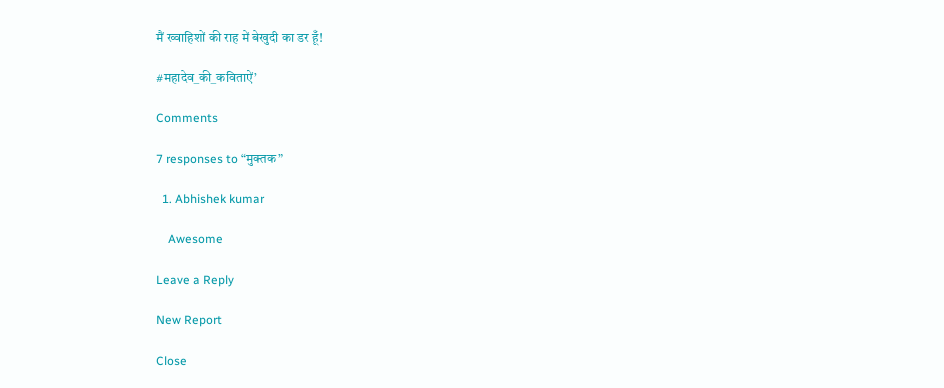मैं ख्वाहिशों की राह में बेखुदी का डर हूँ!

#महादेव_की_कविताऐं’

Comments

7 responses to “मुक्तक”

  1. Abhishek kumar

    Awesome

Leave a Reply

New Report

Close